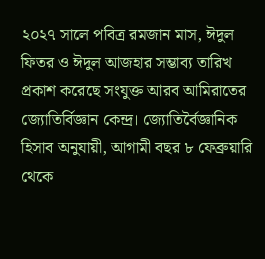২০২৭ সালে পবিত্র রমজান মাস, ঈদুল ফিতর ও ঈদুল আজহার সম্ভাব্য তারিখ প্রকাশ করেছে সংযুক্ত আরব আমিরাতের জ্যোতির্বিজ্ঞান কেন্দ্র। জ্যোতির্বৈজ্ঞানিক হিসাব অনুযায়ী, আগামী বছর ৮ ফেব্রুয়ারি থেকে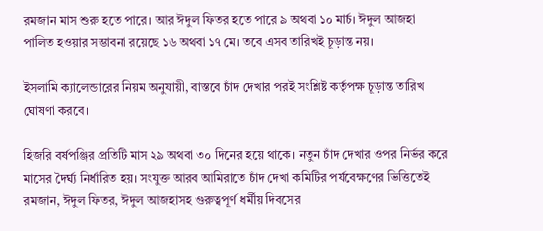রমজান মাস শুরু হতে পারে। আর ঈদুল ফিতর হতে পারে ৯ অথবা ১০ মার্চ। ঈদুল আজহা পালিত হওয়ার সম্ভাবনা রয়েছে ১৬ অথবা ১৭ মে। তবে এসব তারিখই চূড়ান্ত নয়।

ইসলামি ক্যালেন্ডারের নিয়ম অনুযায়ী, বাস্তবে চাঁদ দেখার পরই সংশ্লিষ্ট কর্তৃপক্ষ চূড়ান্ত তারিখ ঘোষণা করবে।

হিজরি বর্ষপঞ্জির প্রতিটি মাস ২৯ অথবা ৩০ দিনের হয়ে থাকে। নতুন চাঁদ দেখার ওপর নির্ভর করে মাসের দৈর্ঘ্য নির্ধারিত হয়। সংযুক্ত আরব আমিরাতে চাঁদ দেখা কমিটির পর্যবেক্ষণের ভিত্তিতেই রমজান, ঈদুল ফিতর, ঈদুল আজহাসহ গুরুত্বপূর্ণ ধর্মীয় দিবসের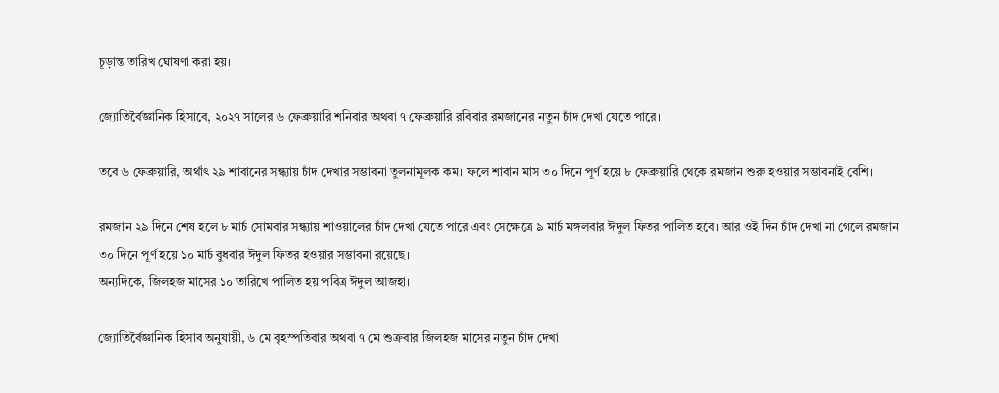চূড়ান্ত তারিখ ঘোষণা করা হয়।

জ্যোতির্বৈজ্ঞানিক হিসাবে, ২০২৭ সালের ৬ ফেব্রুয়ারি শনিবার অথবা ৭ ফেব্রুয়ারি রবিবার রমজানের নতুন চাঁদ দেখা যেতে পারে।

তবে ৬ ফেব্রুয়ারি, অর্থাৎ ২৯ শাবানের সন্ধ্যায় চাঁদ দেখার সম্ভাবনা তুলনামূলক কম। ফলে শাবান মাস ৩০ দিনে পূর্ণ হয়ে ৮ ফেব্রুয়ারি থেকে রমজান শুরু হওয়ার সম্ভাবনাই বেশি।

রমজান ২৯ দিনে শেষ হলে ৮ মার্চ সোমবার সন্ধ্যায় শাওয়ালের চাঁদ দেখা যেতে পারে এবং সেক্ষেত্রে ৯ মার্চ মঙ্গলবার ঈদুল ফিতর পালিত হবে। আর ওই দিন চাঁদ দেখা না গেলে রমজান ৩০ দিনে পূর্ণ হয়ে ১০ মার্চ বুধবার ঈদুল ফিতর হওয়ার সম্ভাবনা রয়েছে।
অন্যদিকে, জিলহজ মাসের ১০ তারিখে পালিত হয় পবিত্র ঈদুল আজহা।

জ্যোতির্বৈজ্ঞানিক হিসাব অনুযায়ী, ৬ মে বৃহস্পতিবার অথবা ৭ মে শুক্রবার জিলহজ মাসের নতুন চাঁদ দেখা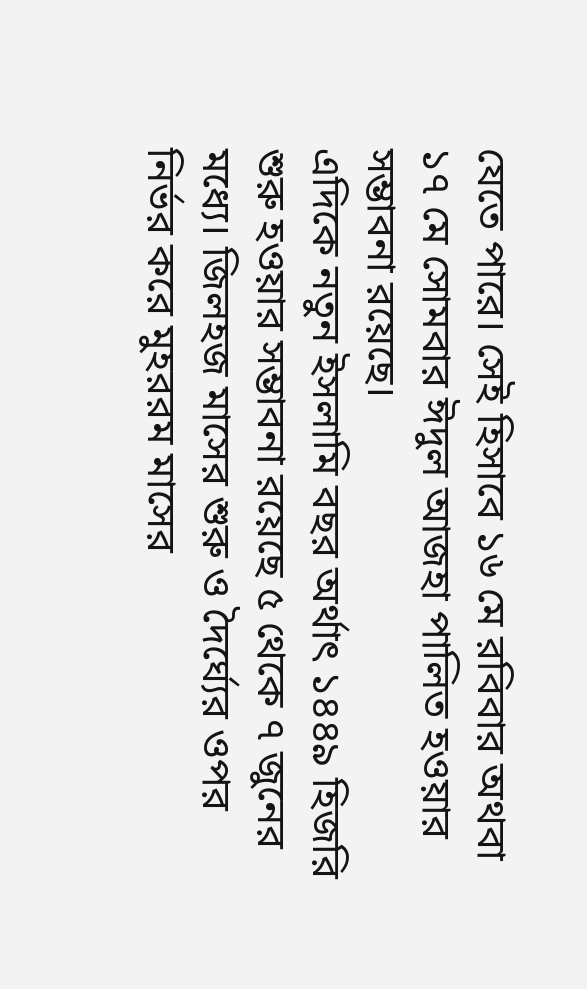যেতে পারে। সেই হিসাবে ১৬ মে রবিবার অথবা ১৭ মে সোমবার ঈদুল আজহা পালিত হওয়ার সম্ভাবনা রয়েছে।
এদিকে নতুন ইসলামি বছর অর্থাৎ ১৪৪৯ হিজরি শুরু হওয়ার সম্ভাবনা রয়েছে ৫ থেকে ৭ জুনের মধ্যে। জিলহজ মাসের শুরু ও দৈর্ঘ্যের ওপর নির্ভর করে মুহররম মাসের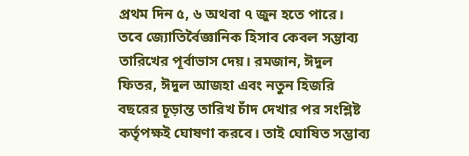প্রথম দিন ৫, ৬ অথবা ৭ জুন হতে পারে।
তবে জ্যোতির্বৈজ্ঞানিক হিসাব কেবল সম্ভাব্য তারিখের পূর্বাভাস দেয়। রমজান, ঈদুল ফিতর, ঈদুল আজহা এবং নতুন হিজরি বছরের চূড়ান্ত তারিখ চাঁদ দেখার পর সংশ্লিষ্ট কর্তৃপক্ষই ঘোষণা করবে। তাই ঘোষিত সম্ভাব্য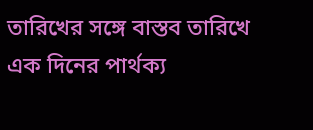তারিখের সঙ্গে বাস্তব তারিখে এক দিনের পার্থক্য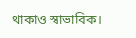থাকাও স্বাভাবিক।